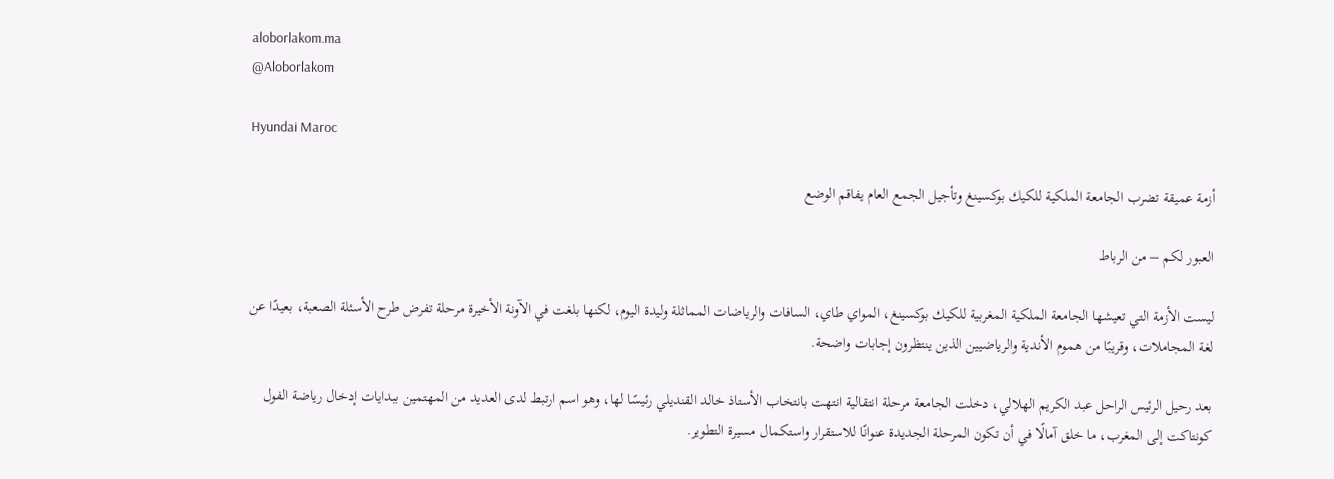aloborlakom.ma
@Aloborlakom

Hyundai Maroc

أزمة عميقة تضرب الجامعة الملكية للكيك بوكسينغ وتأجيل الجمع العام يفاقم الوضع

العبور لكم – من الرباط

ليست الأزمة التي تعيشها الجامعة الملكية المغربية للكيك بوكسينغ، المواي طاي، السافات والرياضات المماثلة وليدة اليوم، لكنها بلغت في الآونة الأخيرة مرحلة تفرض طرح الأسئلة الصعبة، بعيدًا عن لغة المجاملات، وقريبًا من هموم الأندية والرياضيين الذين ينتظرون إجابات واضحة.

بعد رحيل الرئيس الراحل عبد الكريم الهلالي، دخلت الجامعة مرحلة انتقالية انتهت بانتخاب الأستاذ خالد القنديلي رئيسًا لها، وهو اسم ارتبط لدى العديد من المهتمين ببدايات إدخال رياضة الفول كونتاكت إلى المغرب، ما خلق آمالًا في أن تكون المرحلة الجديدة عنوانًا للاستقرار واستكمال مسيرة التطوير.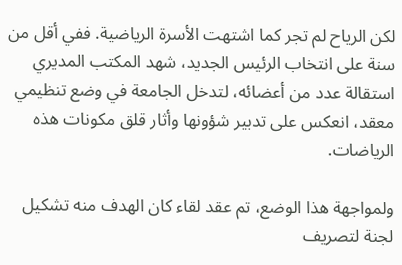لكن الرياح لم تجر كما اشتهت الأسرة الرياضية. ففي أقل من سنة على انتخاب الرئيس الجديد، شهد المكتب المديري استقالة عدد من أعضائه، لتدخل الجامعة في وضع تنظيمي معقد، انعكس على تدبير شؤونها وأثار قلق مكونات هذه الرياضات.

ولمواجهة هذا الوضع، تم عقد لقاء كان الهدف منه تشكيل لجنة لتصريف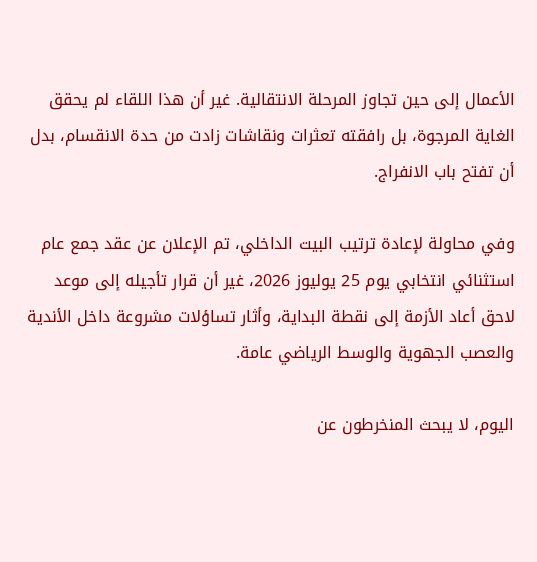الأعمال إلى حين تجاوز المرحلة الانتقالية. غير أن هذا اللقاء لم يحقق الغاية المرجوة، بل رافقته تعثرات ونقاشات زادت من حدة الانقسام، بدل أن تفتح باب الانفراج.

وفي محاولة لإعادة ترتيب البيت الداخلي، تم الإعلان عن عقد جمع عام استثنائي انتخابي يوم 25 يوليوز 2026، غير أن قرار تأجيله إلى موعد لاحق أعاد الأزمة إلى نقطة البداية، وأثار تساؤلات مشروعة داخل الأندية والعصب الجهوية والوسط الرياضي عامة.

اليوم، لا يبحث المنخرطون عن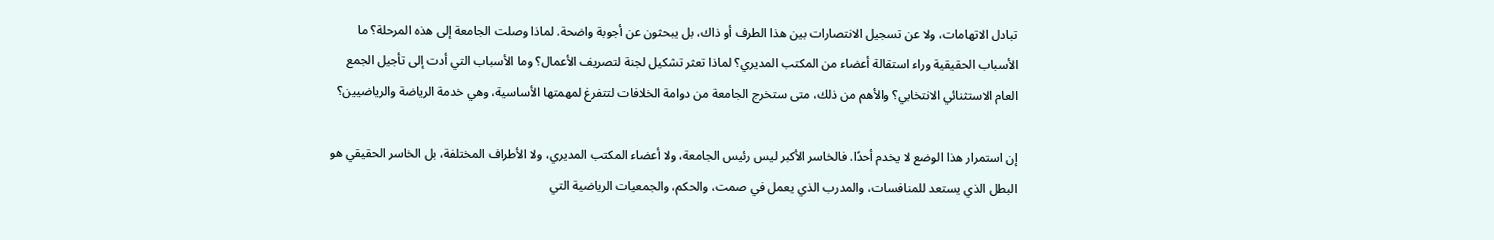تبادل الاتهامات، ولا عن تسجيل الانتصارات بين هذا الطرف أو ذاك، بل يبحثون عن أجوبة واضحة. لماذا وصلت الجامعة إلى هذه المرحلة؟ ما الأسباب الحقيقية وراء استقالة أعضاء من المكتب المديري؟ لماذا تعثر تشكيل لجنة لتصريف الأعمال؟ وما الأسباب التي أدت إلى تأجيل الجمع العام الاستثنائي الانتخابي؟ والأهم من ذلك، متى ستخرج الجامعة من دوامة الخلافات لتتفرغ لمهمتها الأساسية، وهي خدمة الرياضة والرياضيين؟

إن استمرار هذا الوضع لا يخدم أحدًا. فالخاسر الأكبر ليس رئيس الجامعة، ولا أعضاء المكتب المديري، ولا الأطراف المختلفة، بل الخاسر الحقيقي هو البطل الذي يستعد للمنافسات، والمدرب الذي يعمل في صمت، والحكم، والجمعيات الرياضية التي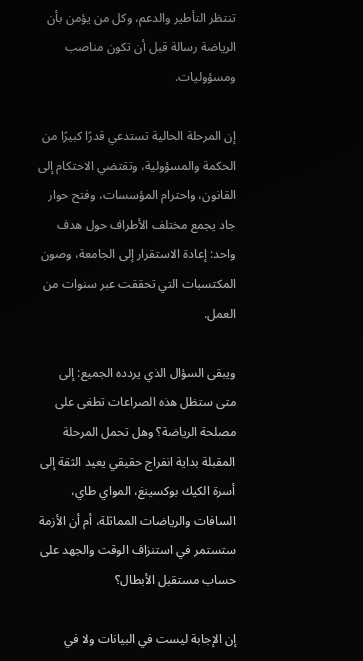تنتظر التأطير والدعم، وكل من يؤمن بأن الرياضة رسالة قبل أن تكون مناصب ومسؤوليات.

إن المرحلة الحالية تستدعي قدرًا كبيرًا من الحكمة والمسؤولية، وتقتضي الاحتكام إلى القانون، واحترام المؤسسات، وفتح حوار جاد يجمع مختلف الأطراف حول هدف واحد: إعادة الاستقرار إلى الجامعة، وصون المكتسبات التي تحققت عبر سنوات من العمل.

ويبقى السؤال الذي يردده الجميع: إلى متى ستظل هذه الصراعات تطغى على مصلحة الرياضة؟ وهل تحمل المرحلة المقبلة بداية انفراج حقيقي يعيد الثقة إلى أسرة الكيك بوكسينغ، المواي طاي، السافات والرياضات المماثلة، أم أن الأزمة ستستمر في استنزاف الوقت والجهد على حساب مستقبل الأبطال؟

إن الإجابة ليست في البيانات ولا في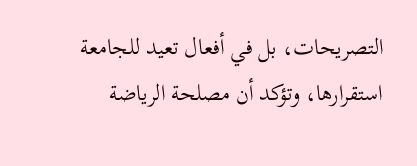التصريحات، بل في أفعال تعيد للجامعة استقرارها، وتؤكد أن مصلحة الرياضة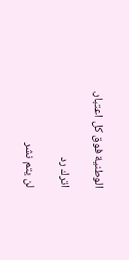الوطنية فوق كل اعتبار.

اترك رد

لن يتم نشر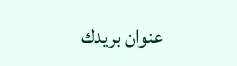عنوان بريدك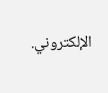الإلكتروني.